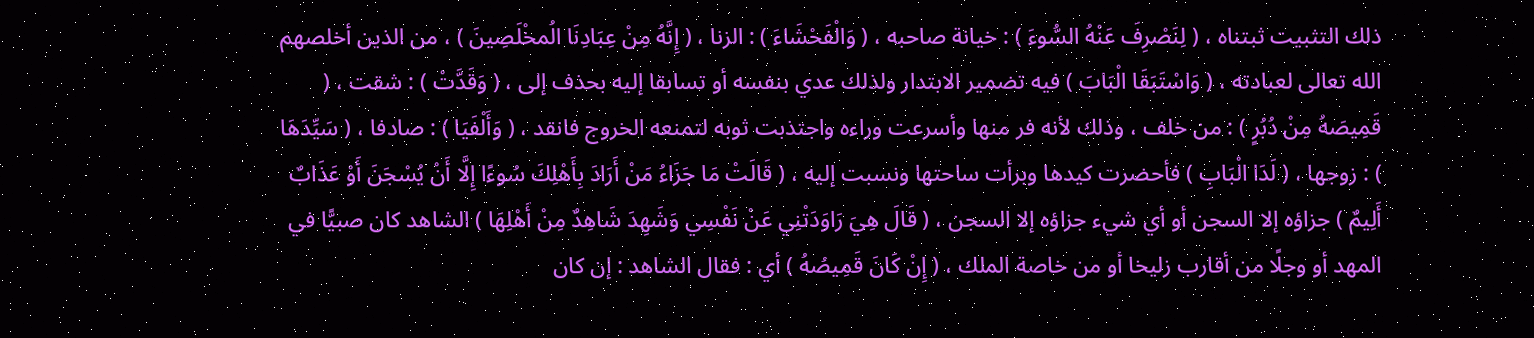ذلك التثبيت ثبتناه ، ( لِنَصْرِفَ عَنْهُ السُّوءَ ) : خيانة صاحبه ، ( وَالْفَحْشَاءَ ) : الزنا ، ( إِنَّهُ مِنْ عِبَادِنَا الُمخْلَصِينَ ) ، من الذين أخلصهم الله تعالى لعبادته ، ( وَاسْتَبَقَا الْبَابَ ) فيه تضمير الابتدار ولذلك عدي بنفسه أو تسابقا إليه بحذف إلى ، ( وَقَدَّتْ ) : شقت ، ( قَمِيصَهُ مِنْ دُبُرٍ ) : من خلف ، وذلك لأنه فر منها وأسرعت وراءه واجتذبت ثوبه لتمنعه الخروج فانقد ، ( وَأَلْفَيَا ) : صادفا ، ( سَيِّدَهَا ) : زوجها ، ( لَدَا الْبَابِ ) فأحضرت كيدها وبرأت ساحتها ونسبت إليه ، ( قَالَتْ مَا جَزَاءُ مَنْ أَرَادَ بِأَهْلِكَ سُوءًا إِلَّا أَنْ يُسْجَنَ أَوْ عَذَابٌ أَلِيمٌ ) جزاؤه إلا السجن أو أي شيء جزاؤه إلا السجن ، ( قَالَ هِيَ رَاوَدَتْنِي عَنْ نَفْسِي وَشَهِدَ شَاهِدٌ مِنْ أَهْلِهَا ) الشاهد كان صبيًّا في المهد أو وجلًا من أقارب زليخا أو من خاصة الملك ، ( إِنْ كَانَ قَمِيصُهُ ) أي : فقال الشاهد : إن كان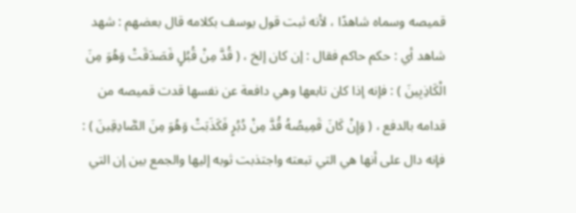قميصه وسماه شاهدًا ، لأنه ثبت قول يوسف بكلامه قال بعضهم : شهد شاهد أي : حكم حاكم فقال : إن كان إلخ ، ( قُدَّ مِنْ قُبُلٍ فَصَدَقَتْ وَهُوَ مِنَ الْكَاذِبِينَ ) : فإنه إذا كان تابعها وهي دافعة عن نفسها قدت قميصه من قدامه بالدفع ، ( وَإِنْ كَانَ قَمِيصُهُ قُدَّ مِنْ دُبُرٍ فَكَذَبَتْ وَهُوَ مِنَ الصَّادِقِينَ ) : فإنه دال على أنها هي التي تبعته واجتذبت ثوبه إليها والجمع بين إن التي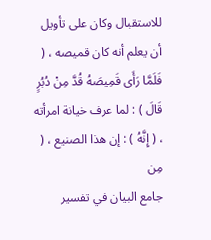للاستقبال وكان على تأويل أن يعلم أنه كان قميصه ، ( فَلَمَّا رَأَى قَمِيصَهُ قُدَّ مِنْ دُبُرٍ قَالَ ) : لما عرف خيانة امرأته ، ( إِنَّهُ ) : إن هذا الصنيع ، ( مِن
جامع البيان في تفسير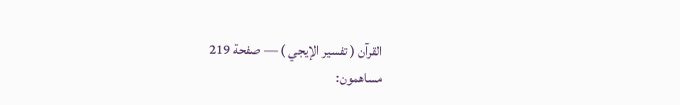القرآن ( تفسير الإيجي ) — صفحة 219
مساهمون: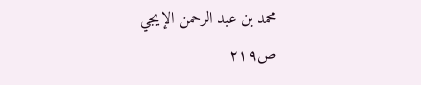محمد بن عبد الرحمن الإيجي
ص٢١٩